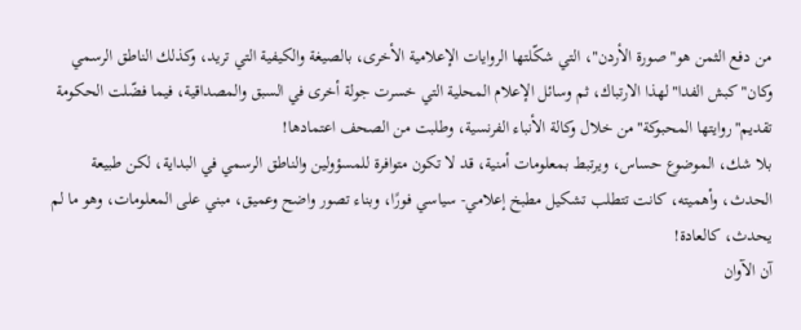من دفع الثمن هو"صورة الأردن"، التي شكّلتها الروايات الإعلامية الأخرى، بالصيغة والكيفية التي تريد، وكذلك الناطق الرسمي وكان"كبش الفدا"لهذا الارتباك، ثم وسائل الإعلام المحلية التي خسرت جولة أخرى في السبق والمصداقية، فيما فضّلت الحكومة تقديم"روايتها المحبوكة"من خلال وكالة الأنباء الفرنسية، وطلبت من الصحف اعتمادها!
بلا شك، الموضوع حساس، ويرتبط بمعلومات أمنية، قد لا تكون متوافرة للمسؤولين والناطق الرسمي في البداية، لكن طبيعة الحدث، وأهميته، كانت تتطلب تشكيل مطبخ إعلامي- سياسي فورًا، وبناء تصور واضح وعميق، مبني على المعلومات، وهو ما لم يحدث، كالعادة!
آن الآوان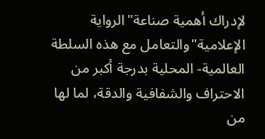لإدراك أهمية صناعة"الرواية الإعلامية"والتعامل مع هذه السلطة العالمية- المحلية بدرجة أكبر من الاحتراف والشفافية والدقة، لما لها من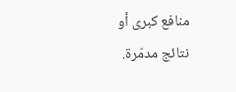منافع كبرى أو نتائج مدمّرة.